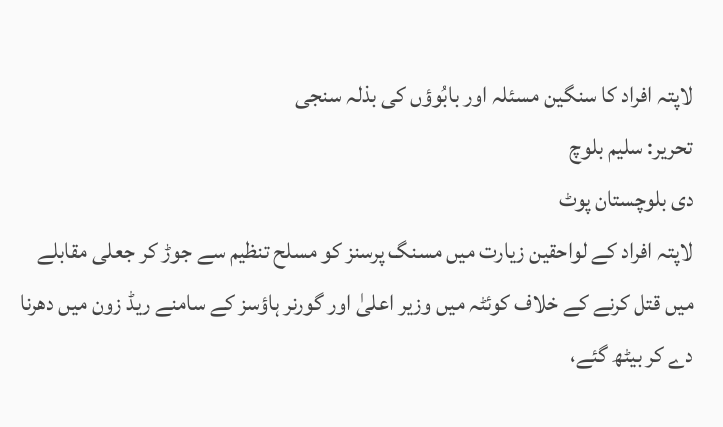لاپتہ افراد کا سنگین مسئلہ اور بابُوؤں کی بذلہ سنجی
تحریر: سلیم بلوچ
دی بلوچستان پوٹ
لاپتہ افراد کے لواحقین زیارت میں مسنگ پرسنز کو مسلح تنظیم سے جوڑ کر جعلی مقابلے میں قتل کرنے کے خلاف کوئٹہ میں وزیر اعلیٰ اور گورنر ہاؤسز کے سامنے ریڈ زون میں دھرنا دے کر بیٹھ گئے،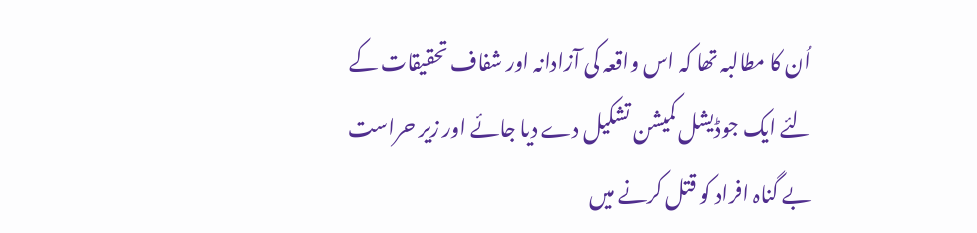اُن کا مطالبہ تھا کہ اس واقعہ کی آزادانہ اور شفاف تحقیقات کے لئے ایک جوڈیشل کمیشن تشکیل دے دیا جائے اور زیر حراست بے گناہ افراد کو قتل کرنے میں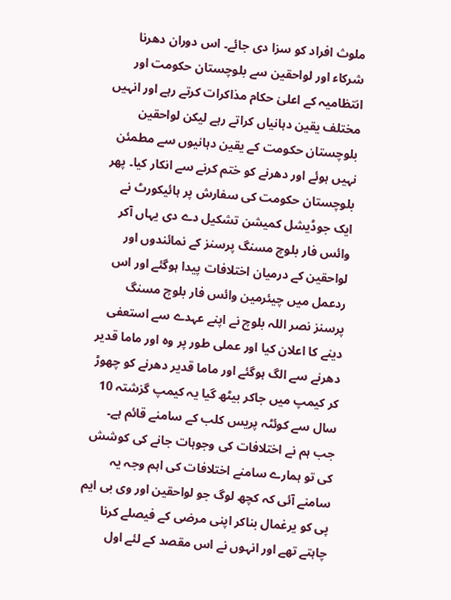ملوث افراد کو سزا دی جائے۔ اس دوران دھرنا شرکاء اور لواحقین سے بلوچستان حکومت اور انتظامیہ کے اعلیٰ حکام مذاکرات کرتے رہے اور انہیں مختلف یقین دہانیاں کراتے رہے لیکن لواحقین بلوچستان حکومت کے یقین دہانیوں سے مطمئن نہیں ہوئے اور دھرنے کو ختم کرنے سے انکار کیا۔ پھر بلوچستان حکومت کی سفارش پر ہائیکورٹ نے ایک جوڈیشل کمیشن تشکیل دے دی یہاں آکر وائس فار بلوچ مسنگ پرسنز کے نمائندوں اور لواحقین کے درمیان اختلافات پیدا ہوگئے اور اس ردعمل میں چیئرمین وائس فار بلوچ مسنگ پرسنز نصر اللہ بلوچ نے اپنے عہدے سے استعفی دینے کا اعلان کیا اور عملی طور پر وہ اور ماما قدیر دھرنے سے الگ ہوگئے اور ماما قدیر دھرنے کو چھوڑ کر کیمپ میں جاکر بیٹھ گیا یہ کیمپ گزشتہ 10 سال سے کوئٹہ پریس کلب کے سامنے قائم ہے۔
جب ہم نے اختلافات کی وجوہات جانے کی کوشش کی تو ہمارے سامنے اختلافات کی اہم وجہ یہ سامنے آئی کہ کچھ لوگ جو لواحقین اور وی بی ایم پی کو یرغمال بناکر اپنی مرضی کے فیصلے کرنا چاہتے تھے اور انہوں نے اس مقصد کے لئے اول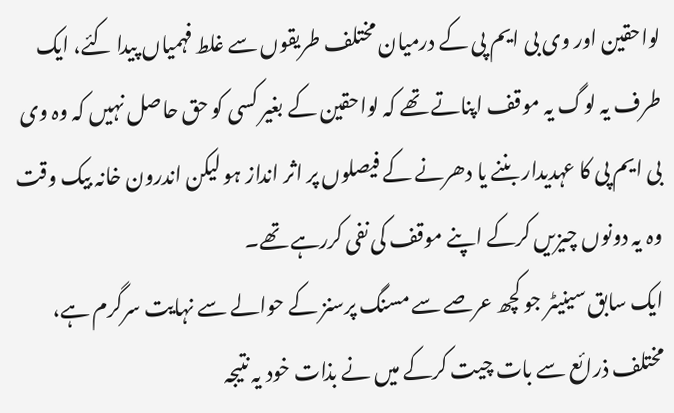لواحقین اور وی بی ایم پی کے درمیان مختلف طریقوں سے غلط فہمیاں پیدا کئے، ایک طرف یہ لوگ یہ موقف اپناتے تھے کہ لواحقین کے بغیر کسی کو حق حاصل نہیں کہ وہ وی بی ایم پی کا عہدیدار بننے یا دھرنے کے فیصلوں پر اثر انداز ہو لیکن اندرون خانہ بیک وقت وہ یہ دونوں چیزیں کرکے اپنے موقف کی نفی کررہے تھے۔
ایک سابق سینیٹر جو کچھ عرصے سے مسنگ پرسنز کے حوالے سے نہایت سرگرم ہے، مختلف ذرائع سے بات چیت کرکے میں نے بذات خود یہ نتیجہ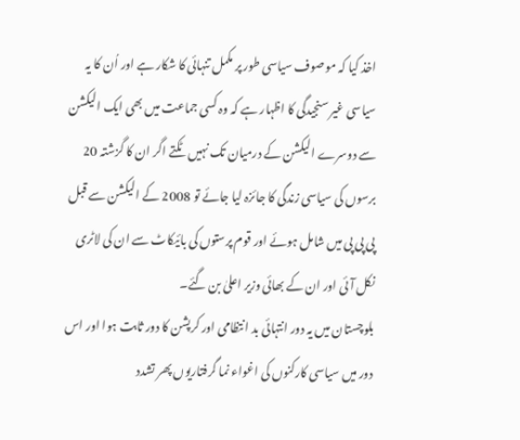اخذ کیا کہ موصوف سیاسی طور پر مکمل تنہائی کا شکار ہے اور اُن کا یہ سیاسی غیر سنجیدگی کا اظہار ہے کہ وہ کسی جماعت میں بھی ایک الیکشن سے دوسرے الیکشن کے درمیان تک نہیں ٹکتے اگر ان کا گزشتہ 20 برسوں کی سیاسی زندگی کا جائزہ لیا جائے تو 2008 کے الیکشن سے قبل پی پی پی میں شامل ہوئے اور قوم پرستوں کی بائیکاٹ سے ان کی لاٹری نکل آئی اور ان کے بھائی وزیر اعلیٰ بن گئے۔
بلوچستان میں یہ دور انتہائی بد انتظامی اور کرپشن کا دور ثابت ہوا اور اس دور میں سیاسی کارکنوں کی اغواء نما گرفتاریوں پھر تشدد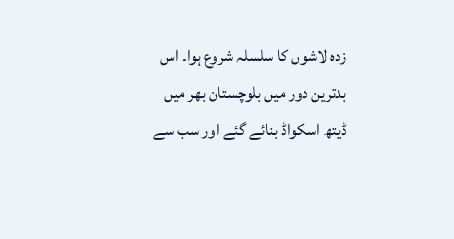زدہ لاشوں کا سلسلہ شروع ہوا۔ اس بدترین دور میں بلوچستان بھر میں ڈیتھ اسکواڈ بنائے گئے اور سب سے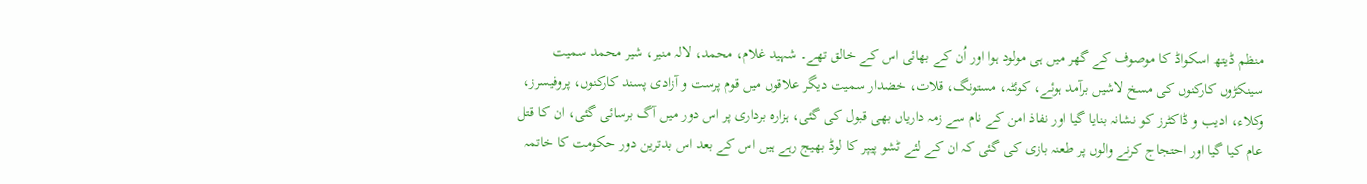منظم ڈیتھ اسکواڈ کا موصوف کے گھر میں ہی مولود ہوا اور اُن کے بھائی اس کے خالق تھے۔ شہید غلام، محمد، لالہ منیر، شیر محمد سمیت سینکڑوں کارکنوں کی مسخ لاشیں برآمد ہوئے، کوئٹہ، مستونگ، قلات، خضدار سمیت دیگر علاقوں میں قوم پرست و آزادی پسند کارکنوں، پروفیسرز، وکلاء، ادیب و ڈاکٹرز کو نشانہ بنایا گیا اور نفاذ امن کے نام سے زمہ داریاں بھی قبول کی گئی، ہزارہ برداری پر اس دور میں آگ برسائی گئی، ان کا قتل عام کیا گیا اور احتجاج کرنے والوں پر طعنہ بازی کی گئی کہ ان کے لئے ٹشو پیپر کا لوڈ بھیج رہے ہیں اس کے بعد اس بدترین دور حکومت کا خاتمہ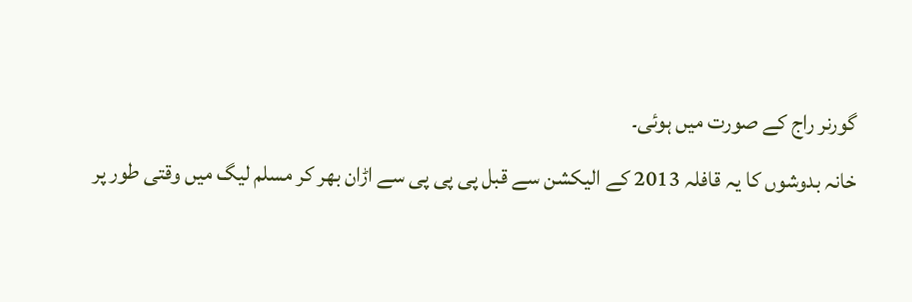گورنر راج کے صورت میں ہوئی۔
خانہ بدوشوں کا یہ قافلہ 2013 کے الیکشن سے قبل پی پی پی سے اڑان بھر کر مسلم لیگ میں وقتی طور پر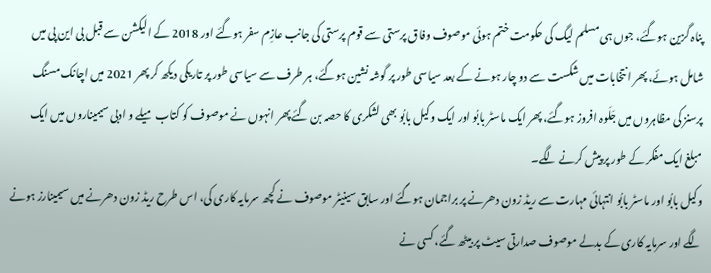پناہ گزین ہوگئے، جوں ہی مسلم لیگ کی حکومت ختم ہوئی موصوف وفاق پرستی سے قوم پرستی کی جانب عازِم سفر ہوگئے اور 2018 کے الیکشن سے قبل بی این پی میں شامل ہوئے، پھر انتخابات میں شکست سے دو چار ہونے کے بعد سیاسی طور پر گوشہ نشین ہوگئے، ہر طرف سے سیاسی طور پر تاریکی دیکھ کر پھر 2021 میں اچانک مسنگ پرسنز کی مظاہروں میں جَلَوہ افروز ہوگئے، پھر ایک ماسٹر بابُو اور ایک وکیل بابُو بھی لشکری کا حصہ بن گئے پھر انہوں نے موصوف کو کتاب میلے و ادبی سیمیناروں میں ایک مبلغ ایک مفکر کے طور پر پیش کرنے لگے۔
وکیل بابُو اور ماسٹر بابُو انتہائی مہارت سے ریڈ زون دھرنے پر براجمان ہوگئے اور سابق سینیٹر موصوف نے کچھ سرمایہ کاری کی، اس طرح ریڈ زون دھرنے میں سیمینارز ہونے لگے اور سرمایہ کاری کے بدلے موصوف صدارتی سیٹ پر بیٹھ گئے، کسی نے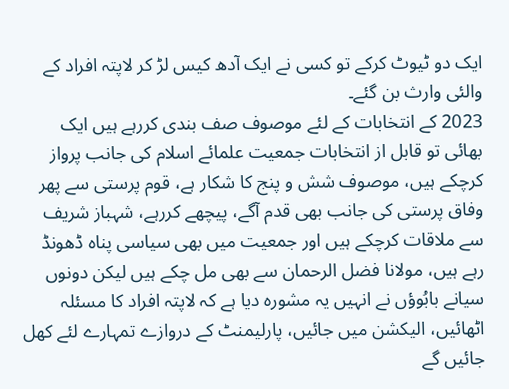ایک دو ٹیوٹ کرکے تو کسی نے ایک آدھ کیس لڑ کر لاپتہ افراد کے والئی وارث بن گئے۔
2023 کے انتخابات کے لئے موصوف صف بندی کررہے ہیں ایک بھائی تو قابل از انتخابات جمعیت علمائے اسلام کی جانب پرواز کرچکے ہیں، موصوف شش و پنج کا شکار ہے، قوم پرستی سے پھر وفاق پرستی کی جانب بھی قدم آگے، پیچھے کررہے، شہباز شریف سے ملاقات کرچکے ہیں اور جمعیت میں بھی سیاسی پناہ ڈھونڈ رہے ہیں، مولانا فضل الرحمان سے بھی مل چکے ہیں لیکن دونوں سیانے بابُوؤں نے انہیں یہ مشورہ دیا ہے کہ لاپتہ افراد کا مسئلہ اٹھائیں، الیکشن میں جائیں، پارلیمنٹ کے دروازے تمہارے لئے کھل جائیں گے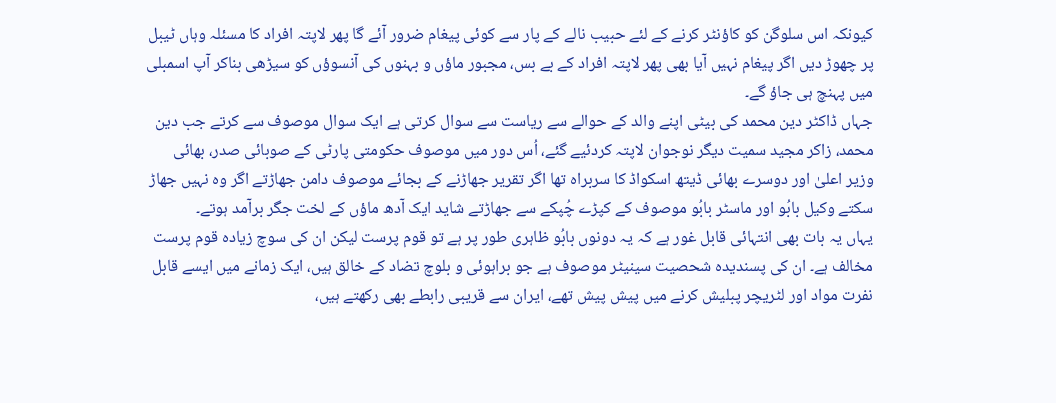کیونکہ اس سلوگن کو کاؤنٹر کرنے کے لئے حبیب نالے کے پار سے کوئی پیغام ضرور آئے گا پھر لاپتہ افراد کا مسئلہ وہاں ٹیبل پر چھوڑ دیں اگر پیغام نہیں آیا بھی پھر لاپتہ افراد کے بے بس، مجبور ماؤں و بہنوں کی آنسوؤں کو سیڑھی بناکر آپ اسمبلی میں پہنچ ہی جاؤ گے۔
جہاں ڈاکٹر دین محمد کی بیٹی اپنے والد کے حوالے سے ریاست سے سوال کرتی ہے ایک سوال موصوف سے کرتے جب دین محمد، زاکر مجید سمیت دیگر نوجوان لاپتہ کردئیے گئے، اُس دور میں موصوف حکومتی پارٹی کے صوبائی صدر، بھائی وزیر اعلیٰ اور دوسرے بھائی ڈیتھ اسکواڈ کا سربراہ تھا اگر تقریر جھاڑنے کے بجائے موصوف دامن جھاڑتے اگر وہ نہیں جھاڑ سکتے وکیل بابُو اور ماسٹر بابُو موصوف کے کپڑے چُپکے سے جھاڑتے شاید ایک آدھ ماؤں کے لخت جگر برآمد ہوتے۔
یہاں یہ بات بھی انتہائی قابل غور ہے کہ یہ دونوں بابُو ظاہری طور پر ہے تو قوم پرست لیکن ان کی سوچ زیادہ قوم پرست مخالف ہے۔ ان کی پسندیدہ شحصیت سینیٹر موصوف ہے جو براہوئی و بلوچ تضاد کے خالق ہیں، ایک زمانے میں ایسے قابل نفرت مواد اور لٹریچر پبلیش کرنے میں پیش پیش تھے، ایران سے قریبی رابطے بھی رکھتے ہیں،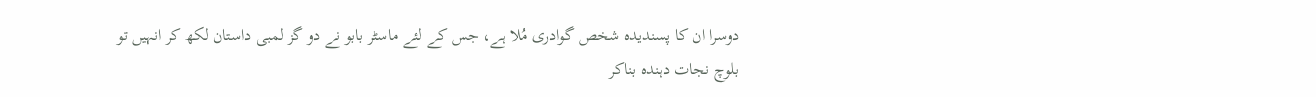دوسرا ان کا پسندیدہ شخص گوادری مُلا ہے، جس کے لئے ماسٹر بابو نے دو گز لمبی داستان لکھ کر انہیں تو بلوچ نجات دہندہ بناکر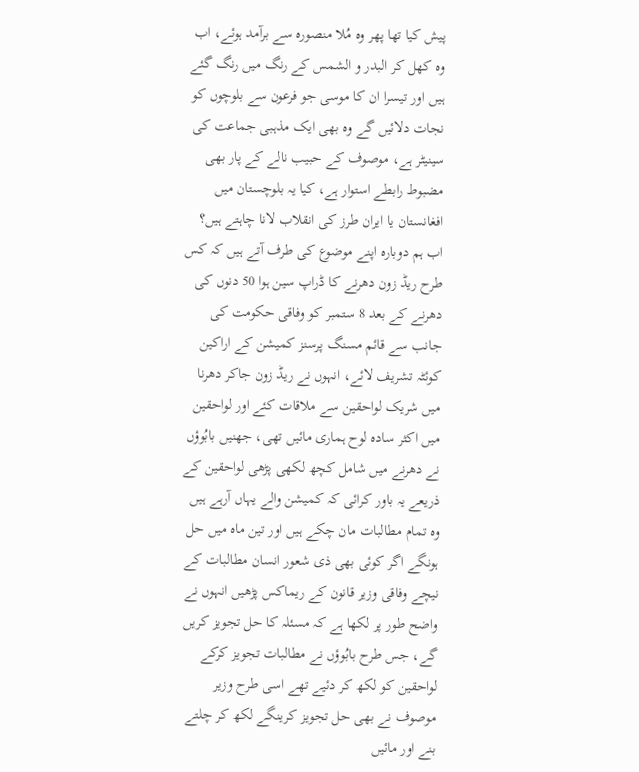پیش کیا تھا پھر وہ مُلا منصورہ سے برآمد ہوئے، اب وہ کھل کر البدر و الشمس کے رنگ میں رنگ گئے ہیں اور تیسرا ان کا موسی جو فرعون سے بلوچوں کو نجات دلائیں گے وہ بھی ایک مذہبی جماعت کی سینیٹر ہے، موصوف کے حبیب نالے کے پار بھی مضبوط رابطے استوار ہے، کیا یہ بلوچستان میں افغانستان یا ایران طرز کی انقلاب لانا چاہتے ہیں؟
اب ہم دوبارہ اپنے موضوع کی طرف آتے ہیں کہ کس طرح ریڈ زون دھرنے کا ڈراپ سین ہوا 50 دنوں کی دھرنے کے بعد 8 ستمبر کو وفاقی حکومت کی جانب سے قائم مسنگ پرسنز کمیشن کے اراکین کوئٹہ تشریف لائے، انہوں نے ریڈ زون جاکر دھرنا میں شریک لواحقین سے ملاقات کئے اور لواحقین میں اکثر سادہ لوح ہماری مائیں تھی، جھنیں بابُوؤں نے دھرنے میں شامل کچھ لکھی پڑھی لواحقین کے ذریعے یہ باور کرائی کہ کمیشن والے یہاں آرہے ہیں وہ تمام مطالبات مان چکے ہیں اور تین ماہ میں حل ہونگے اگر کوئی بھی ذی شعور انسان مطالبات کے نیچے وفاقی وزیر قانون کے ریماکس پڑھیں انہوں نے واضح طور پر لکھا ہے کہ مسئلہ کا حل تجویز کریں گے، جس طرح بابُوؤں نے مطالبات تجویز کرکے لواحقین کو لکھ کر دئیے تھے اسی طرح وزیر موصوف نے بھی حل تجویز کرینگے لکھ کر چلتے بنے اور مائیں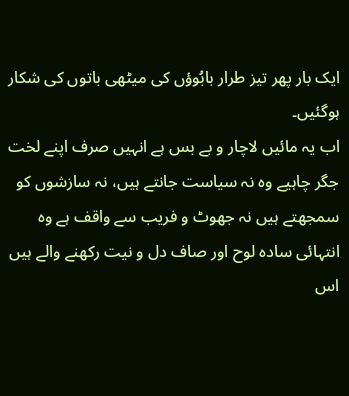ایک بار پھر تیز طرار بابُوؤں کی میٹھی باتوں کی شکار ہوگئیں۔
اب یہ مائیں لاچار و بے بس ہے انہیں صرف اپنے لخت جگر چاہیے وہ نہ سیاست جانتے ہیں، نہ سازشوں کو سمجھتے ہیں نہ جھوٹ و فریب سے واقف ہے وہ انتہائی سادہ لوح اور صاف دل و نیت رکھنے والے ہیں اس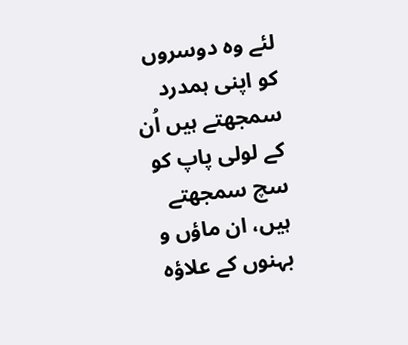لئے وہ دوسروں کو اپنی ہمدرد سمجھتے ہیں اُن کے لولی پاپ کو سچ سمجھتے ہیں، ان ماؤں و بہنوں کے علاؤہ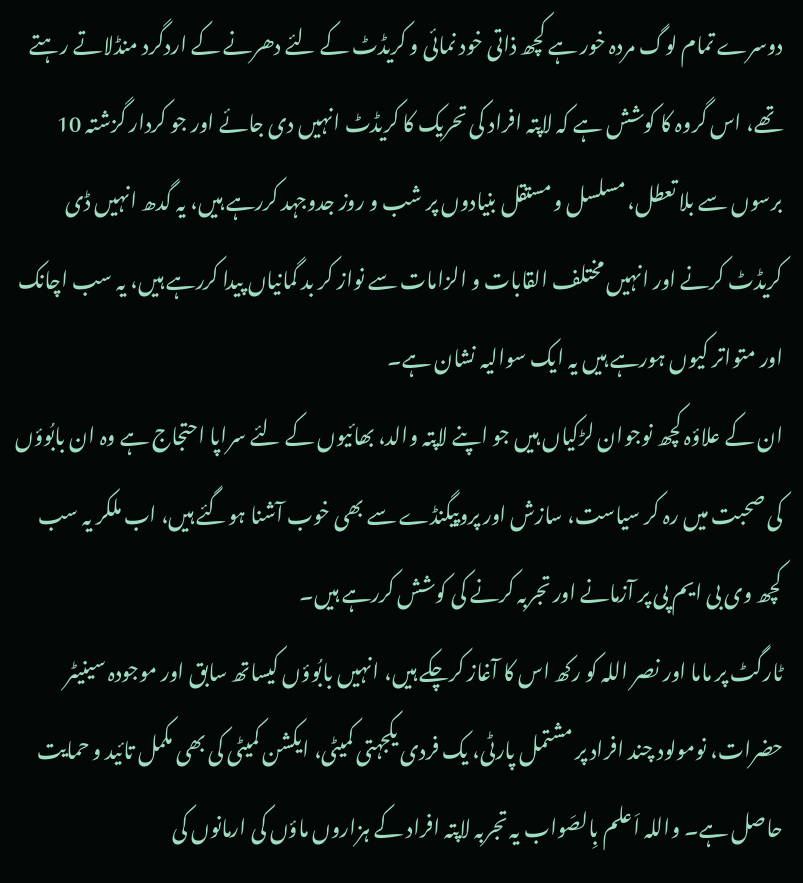دوسرے تمام لوگ مردہ خور ہے کچھ ذاتی خود نمائی و کریڈٹ کے لئے دھرنے کے اردگرد منڈلاتے رہتے تھے، اس گروہ کا کوشش ہے کہ لاپتہ افراد کی تحریک کا کریڈٹ انہیں دی جائے اور جو کردار گزشتہ 10 برسوں سے بلا تعطل، مسلسل و مستقل بنیادوں پر شب و روز جدوجہد کررہے ہیں، یہ گدھ انہیں ڈی کریڈٹ کرنے اور انہیں مختلف القابات و الزامات سے نواز کر بد گمانیاں پیدا کررہے ہیں، یہ سب اچانک اور متواتر کیوں ہورہے ہیں یہ ایک سوالیہ نشان ہے۔
ان کے علاؤہ کچھ نوجوان لڑکیاں ہیں جو اپنے لاپتہ والد، بھائیوں کے لئے سراپا احتجاج ہے وہ ان بابُوؤں کی صحبت میں رہ کر سیاست، سازش اور پروپیگنڈے سے بھی خوب آشنا ہوگئے ہیں، اب ملکر یہ سب کچھ وی بی ایم پی پر آزمانے اور تجربہ کرنے کی کوشش کررہے ہیں۔
ٹارگٹ پر ماما اور نصر اللہ کو رکھ اس کا آغاز کرچکے ہیں، انہیں بابُوؤں کیساتھ سابق اور موجودہ سینیٹر حضرات، نومولود چند افراد پر مشتمل پارٹی، یک فردی یکجہتی کمیٹی، ایکشن کمیٹی کی بھی مکمل تائید و حمایت حاصل ہے۔ واللہ اَعلم بِالصَواب یہ تجربہ لاپتہ افراد کے ہزاروں ماؤں کی ارمانوں کی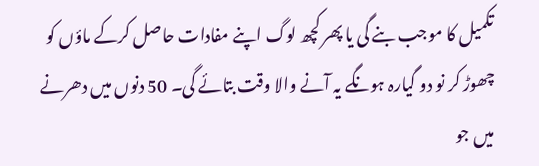تکمیل کا موجب بنے گی یا پھر کچھ لوگ اپنے مفادات حاصل کرکے ماؤں کو چھوڑ کر نو دو گیارہ ہونگے یہ آنے والا وقت بتائے گی۔ 50 دنوں میں دھرنے میں جو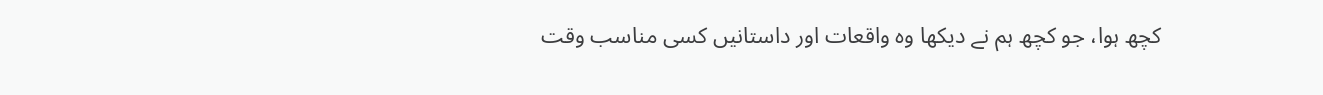کچھ ہوا، جو کچھ ہم نے دیکھا وہ واقعات اور داستانیں کسی مناسب وقت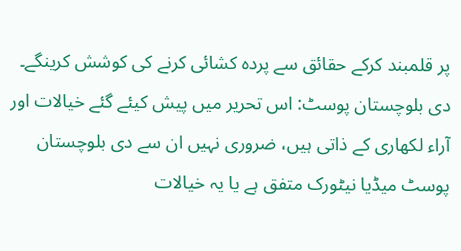پر قلمبند کرکے حقائق سے پردہ کشائی کرنے کی کوشش کرینگے۔
دی بلوچستان پوسٹ: اس تحریر میں پیش کیئے گئے خیالات اور آراء لکھاری کے ذاتی ہیں، ضروری نہیں ان سے دی بلوچستان پوسٹ میڈیا نیٹورک متفق ہے یا یہ خیالات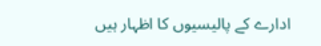ادارے کے پالیسیوں کا اظہار ہیں